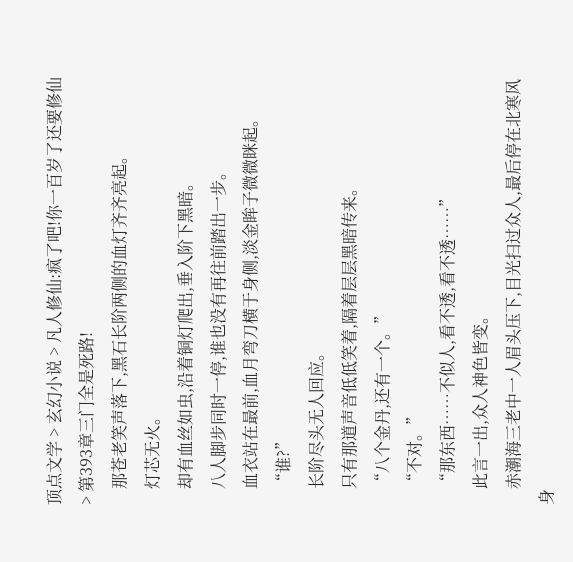顶点文学 > 玄幻小说 > 凡人修仙:疯了吧!你一百岁了还要修仙 > 第393章三门全是死路!
    那苍老笑声落下,黑石长阶两侧的血灯齐齐亮起。
    灯芯无火。
    却有血丝如虫,沿着铜灯爬出,垂入阶下黑暗。
    八人脚步同时一停,谁也没有再往前踏出一步。
    血衣站在最前,血月弯刀横于身侧,淡金眸子微微眯起。
    “谁?”
    长阶尽头无人回应。
    只有那道声音低低笑着,隔着层层黑暗传来。
    “八个金丹,还有一个。”
    “不对。”
    “那东西……不似人,看不透,看不透……”
    此言一出,众人神色皆变。
    赤潮海三老中一人眉头压下,目光扫过众人,最后停在北寒风身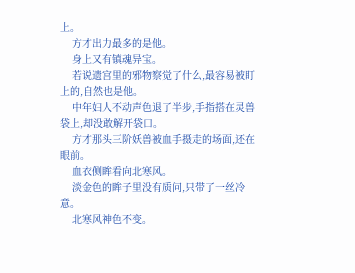上。
    方才出力最多的是他。
    身上又有镇魂异宝。
    若说遗宫里的邪物察觉了什么,最容易被盯上的,自然也是他。
    中年妇人不动声色退了半步,手指搭在灵兽袋上,却没敢解开袋口。
    方才那头三阶妖兽被血手摄走的场面,还在眼前。
    血衣侧眸看向北寒风。
    淡金色的眸子里没有质问,只带了一丝冷意。
    北寒风神色不变。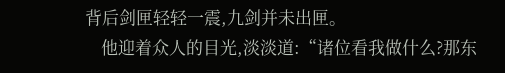背后剑匣轻轻一震,九剑并未出匣。
    他迎着众人的目光,淡淡道:“诸位看我做什么?那东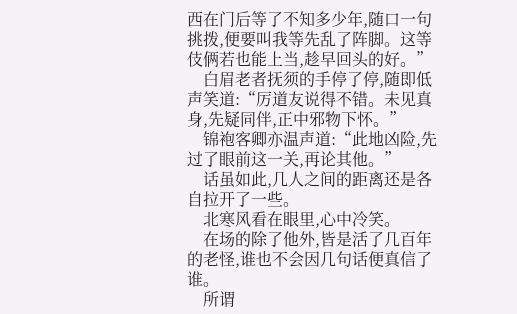西在门后等了不知多少年,随口一句挑拨,便要叫我等先乱了阵脚。这等伎俩若也能上当,趁早回头的好。”
    白眉老者抚须的手停了停,随即低声笑道:“厉道友说得不错。未见真身,先疑同伴,正中邪物下怀。”
    锦袍客卿亦温声道:“此地凶险,先过了眼前这一关,再论其他。”
    话虽如此,几人之间的距离还是各自拉开了一些。
    北寒风看在眼里,心中冷笑。
    在场的除了他外,皆是活了几百年的老怪,谁也不会因几句话便真信了谁。
    所谓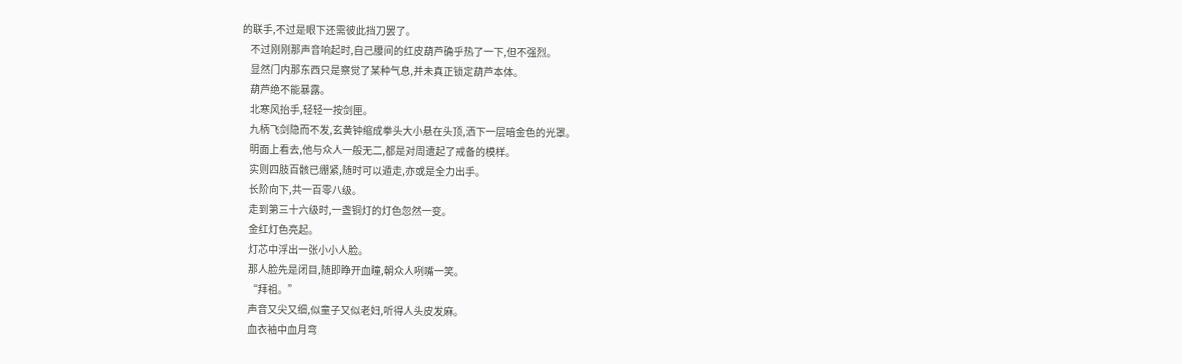的联手,不过是眼下还需彼此挡刀罢了。
    不过刚刚那声音响起时,自己腰间的红皮葫芦确乎热了一下,但不强烈。
    显然门内那东西只是察觉了某种气息,并未真正锁定葫芦本体。
    葫芦绝不能暴露。
    北寒风抬手,轻轻一按剑匣。
    九柄飞剑隐而不发,玄黄钟缩成拳头大小悬在头顶,洒下一层暗金色的光罩。
    明面上看去,他与众人一般无二,都是对周遭起了戒备的模样。
    实则四肢百骸已绷紧,随时可以遁走,亦或是全力出手。
    长阶向下,共一百零八级。
    走到第三十六级时,一盏铜灯的灯色忽然一变。
    金红灯色亮起。
    灯芯中浮出一张小小人脸。
    那人脸先是闭目,随即睁开血瞳,朝众人咧嘴一笑。
    “拜祖。”
    声音又尖又细,似童子又似老妇,听得人头皮发麻。
    血衣袖中血月弯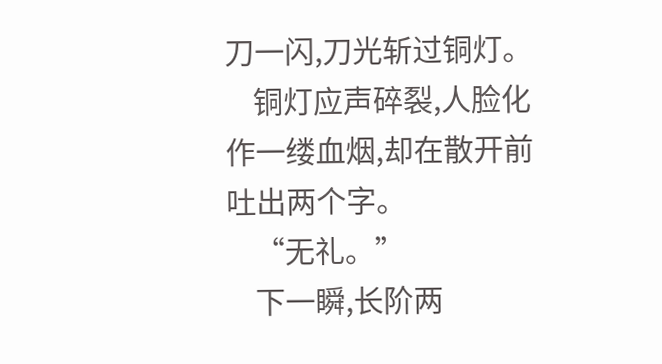刀一闪,刀光斩过铜灯。
    铜灯应声碎裂,人脸化作一缕血烟,却在散开前吐出两个字。
    “无礼。”
    下一瞬,长阶两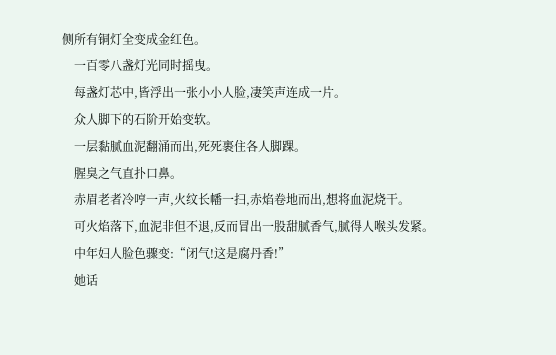侧所有铜灯全变成金红色。
    一百零八盏灯光同时摇曳。
    每盏灯芯中,皆浮出一张小小人脸,凄笑声连成一片。
    众人脚下的石阶开始变软。
    一层黏腻血泥翻涌而出,死死裹住各人脚踝。
    腥臭之气直扑口鼻。
    赤眉老者冷哼一声,火纹长幡一扫,赤焰卷地而出,想将血泥烧干。
    可火焰落下,血泥非但不退,反而冒出一股甜腻香气,腻得人喉头发紧。
    中年妇人脸色骤变:“闭气!这是腐丹香!”
    她话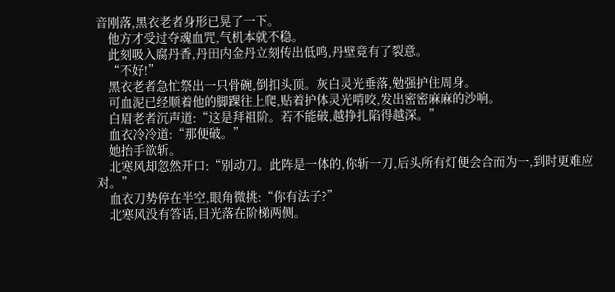音刚落,黑衣老者身形已晃了一下。
    他方才受过夺魂血咒,气机本就不稳。
    此刻吸入腐丹香,丹田内金丹立刻传出低鸣,丹壁竟有了裂意。
    “不好!”
    黑衣老者急忙祭出一只骨碗,倒扣头顶。灰白灵光垂落,勉强护住周身。
    可血泥已经顺着他的脚踝往上爬,贴着护体灵光啃咬,发出密密麻麻的沙响。
    白眉老者沉声道:“这是拜祖阶。若不能破,越挣扎陷得越深。”
    血衣冷冷道:“那便破。”
    她抬手欲斩。
    北寒风却忽然开口:“别动刀。此阵是一体的,你斩一刀,后头所有灯便会合而为一,到时更难应对。”
    血衣刀势停在半空,眼角微挑:“你有法子?”
    北寒风没有答话,目光落在阶梯两侧。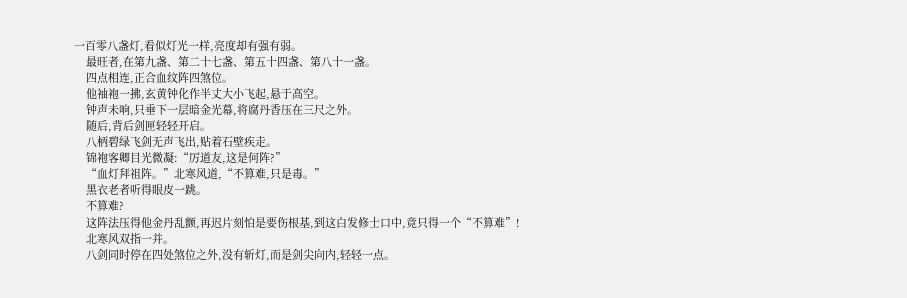一百零八盏灯,看似灯光一样,亮度却有强有弱。
    最旺者,在第九盏、第二十七盏、第五十四盏、第八十一盏。
    四点相连,正合血纹阵四煞位。
    他袖袍一拂,玄黄钟化作半丈大小飞起,悬于高空。
    钟声未响,只垂下一层暗金光幕,将腐丹香压在三尺之外。
    随后,背后剑匣轻轻开启。
    八柄碧绿飞剑无声飞出,贴着石壁疾走。
    锦袍客卿目光微凝:“厉道友,这是何阵?”
    “血灯拜祖阵。”北寒风道,“不算难,只是毒。”
    黑衣老者听得眼皮一跳。
    不算难?
    这阵法压得他金丹乱颤,再迟片刻怕是要伤根基,到这白发修士口中,竟只得一个“不算难”!
    北寒风双指一并。
    八剑同时停在四处煞位之外,没有斩灯,而是剑尖向内,轻轻一点。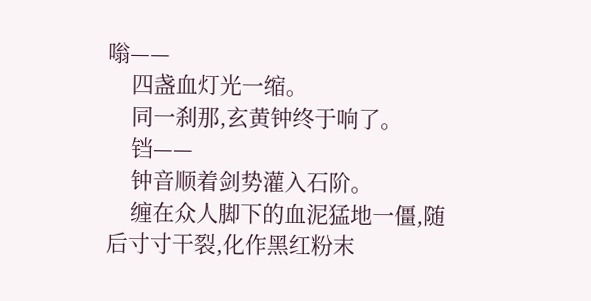嗡——
    四盏血灯光一缩。
    同一刹那,玄黄钟终于响了。
    铛——
    钟音顺着剑势灌入石阶。
    缠在众人脚下的血泥猛地一僵,随后寸寸干裂,化作黑红粉末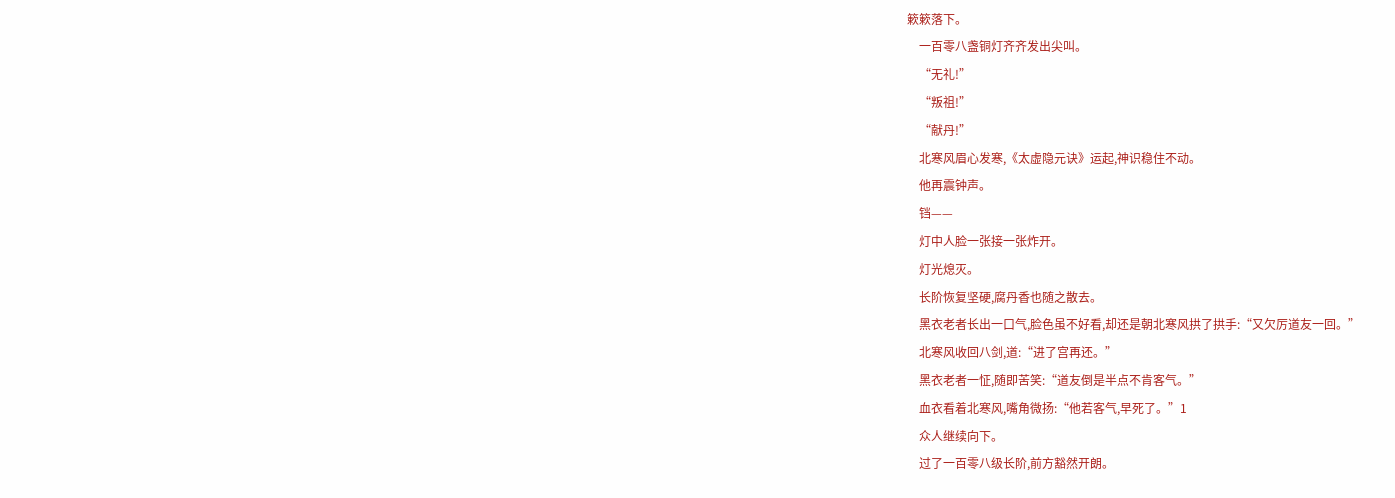簌簌落下。
    一百零八盏铜灯齐齐发出尖叫。
    “无礼!”
    “叛祖!”
    “献丹!”
    北寒风眉心发寒,《太虚隐元诀》运起,神识稳住不动。
    他再震钟声。
    铛——
    灯中人脸一张接一张炸开。
    灯光熄灭。
    长阶恢复坚硬,腐丹香也随之散去。
    黑衣老者长出一口气,脸色虽不好看,却还是朝北寒风拱了拱手:“又欠厉道友一回。”
    北寒风收回八剑,道:“进了宫再还。”
    黑衣老者一怔,随即苦笑:“道友倒是半点不肯客气。”
    血衣看着北寒风,嘴角微扬:“他若客气,早死了。”1
    众人继续向下。
    过了一百零八级长阶,前方豁然开朗。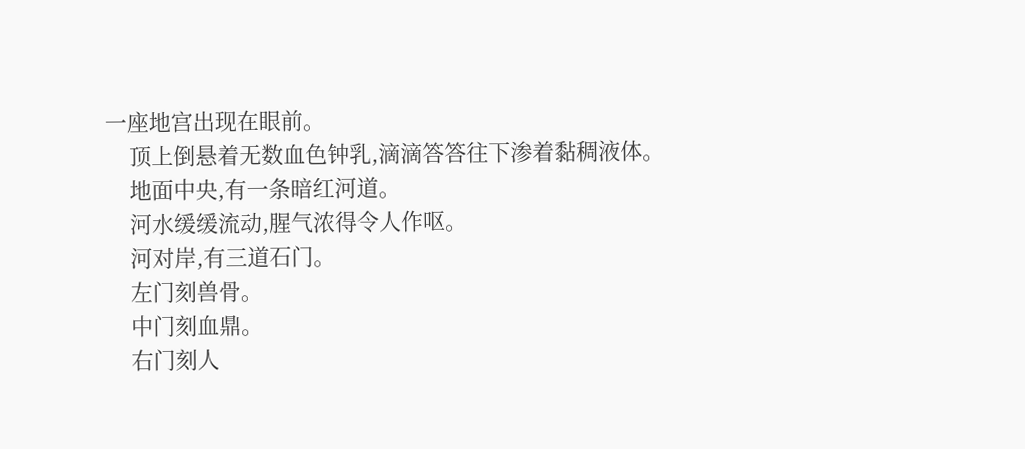一座地宫出现在眼前。
    顶上倒悬着无数血色钟乳,滴滴答答往下渗着黏稠液体。
    地面中央,有一条暗红河道。
    河水缓缓流动,腥气浓得令人作呕。
    河对岸,有三道石门。
    左门刻兽骨。
    中门刻血鼎。
    右门刻人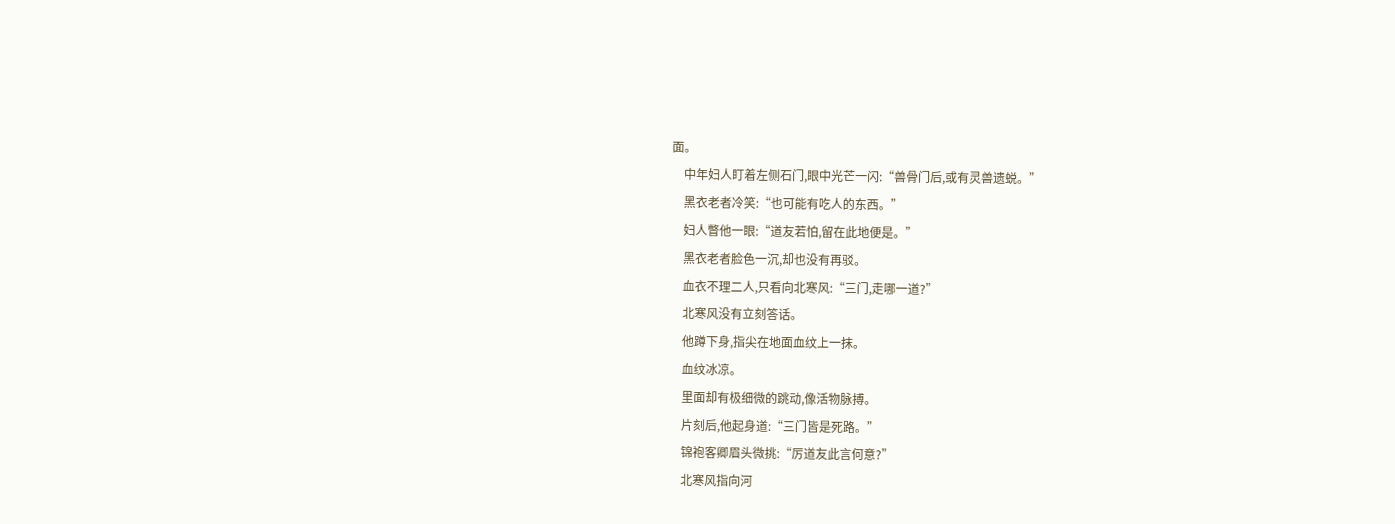面。
    中年妇人盯着左侧石门,眼中光芒一闪:“兽骨门后,或有灵兽遗蜕。”
    黑衣老者冷笑:“也可能有吃人的东西。”
    妇人瞥他一眼:“道友若怕,留在此地便是。”
    黑衣老者脸色一沉,却也没有再驳。
    血衣不理二人,只看向北寒风:“三门,走哪一道?”
    北寒风没有立刻答话。
    他蹲下身,指尖在地面血纹上一抹。
    血纹冰凉。
    里面却有极细微的跳动,像活物脉搏。
    片刻后,他起身道:“三门皆是死路。”
    锦袍客卿眉头微挑:“厉道友此言何意?”
    北寒风指向河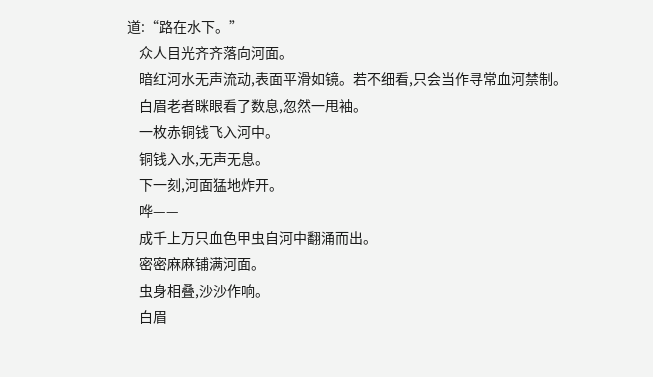道:“路在水下。”
    众人目光齐齐落向河面。
    暗红河水无声流动,表面平滑如镜。若不细看,只会当作寻常血河禁制。
    白眉老者眯眼看了数息,忽然一甩袖。
    一枚赤铜钱飞入河中。
    铜钱入水,无声无息。
    下一刻,河面猛地炸开。
    哗——
    成千上万只血色甲虫自河中翻涌而出。
    密密麻麻铺满河面。
    虫身相叠,沙沙作响。
    白眉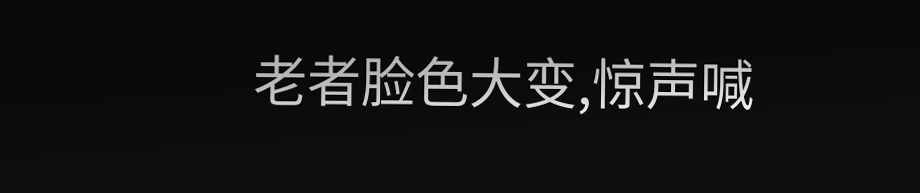老者脸色大变,惊声喊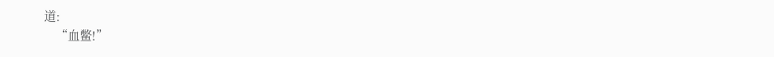道:
    “血鳖!”